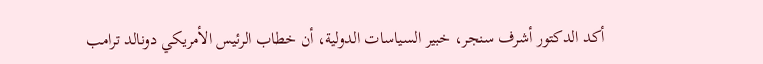أكد الدكتور أشرف سنجر، خبير السياسات الدولية، أن خطاب الرئيس الأمريكي دونالد ترامب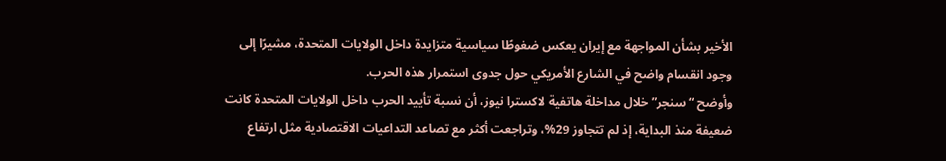الأخير بشأن المواجهة مع إيران يعكس ضغوطًا سياسية متزايدة داخل الولايات المتحدة، مشيرًا إلى وجود انقسام واضح في الشارع الأمريكي حول جدوى استمرار هذه الحرب.
وأوضح “سنجر” خلال مداخلة هاتفية لاكسترا نيوز، أن نسبة تأييد الحرب داخل الولايات المتحدة كانت ضعيفة منذ البداية، إذ لم تتجاوز 29%، وتراجعت أكثر مع تصاعد التداعيات الاقتصادية مثل ارتفاع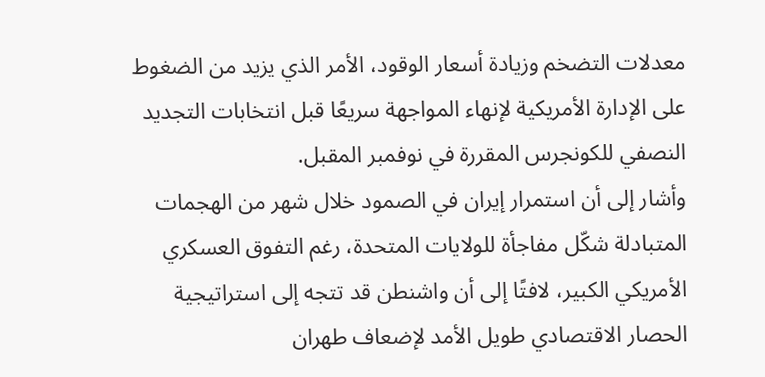معدلات التضخم وزيادة أسعار الوقود، الأمر الذي يزيد من الضغوط على الإدارة الأمريكية لإنهاء المواجهة سريعًا قبل انتخابات التجديد النصفي للكونجرس المقررة في نوفمبر المقبل.
وأشار إلى أن استمرار إيران في الصمود خلال شهر من الهجمات المتبادلة شكّل مفاجأة للولايات المتحدة، رغم التفوق العسكري الأمريكي الكبير، لافتًا إلى أن واشنطن قد تتجه إلى استراتيجية الحصار الاقتصادي طويل الأمد لإضعاف طهران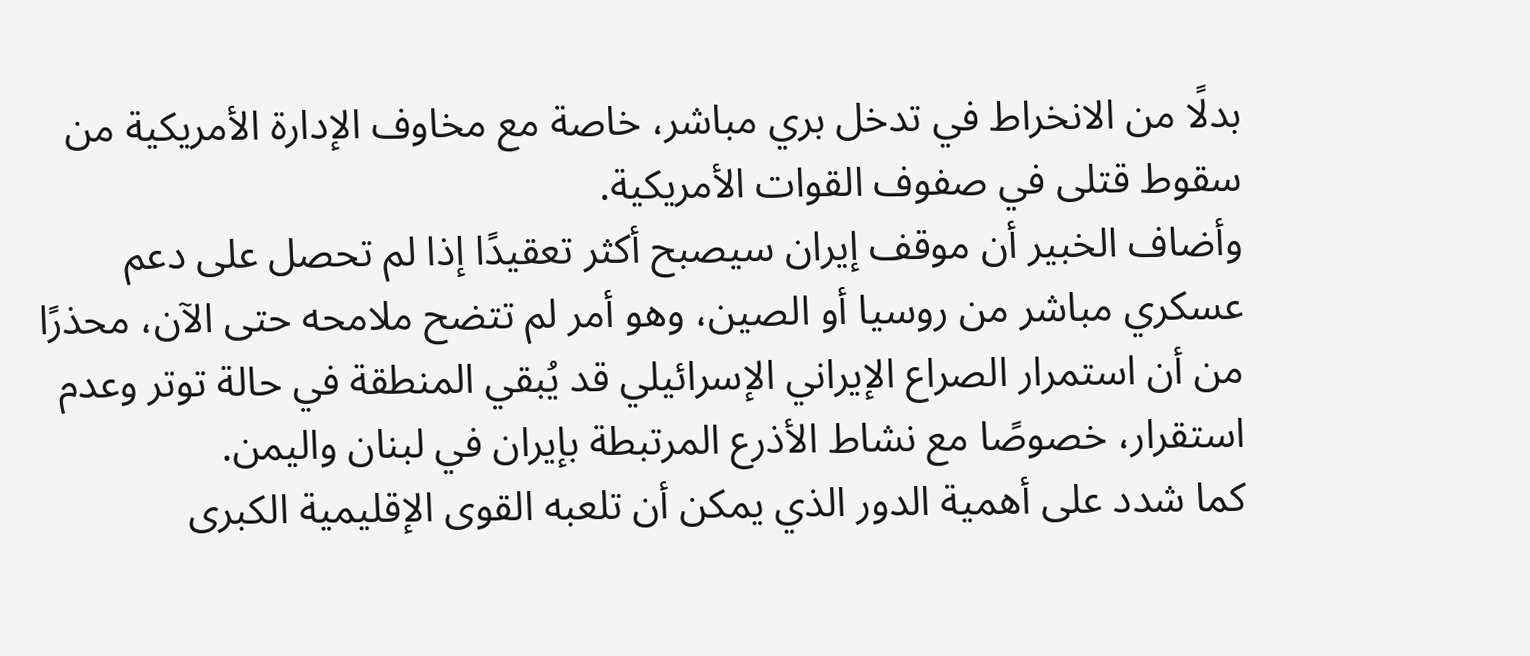بدلًا من الانخراط في تدخل بري مباشر، خاصة مع مخاوف الإدارة الأمريكية من سقوط قتلى في صفوف القوات الأمريكية.
وأضاف الخبير أن موقف إيران سيصبح أكثر تعقيدًا إذا لم تحصل على دعم عسكري مباشر من روسيا أو الصين، وهو أمر لم تتضح ملامحه حتى الآن، محذرًا من أن استمرار الصراع الإيراني الإسرائيلي قد يُبقي المنطقة في حالة توتر وعدم استقرار، خصوصًا مع نشاط الأذرع المرتبطة بإيران في لبنان واليمن.
كما شدد على أهمية الدور الذي يمكن أن تلعبه القوى الإقليمية الكبرى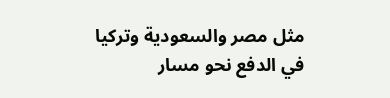مثل مصر والسعودية وتركيا في الدفع نحو مسار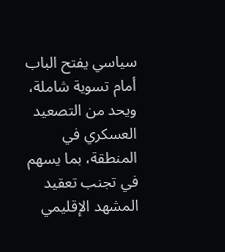سياسي يفتح الباب أمام تسوية شاملة، ويحد من التصعيد العسكري في المنطقة، بما يسهم في تجنب تعقيد المشهد الإقليمي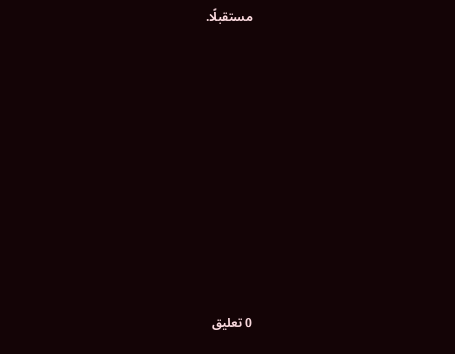مستقبلًا.
















0 تعليق